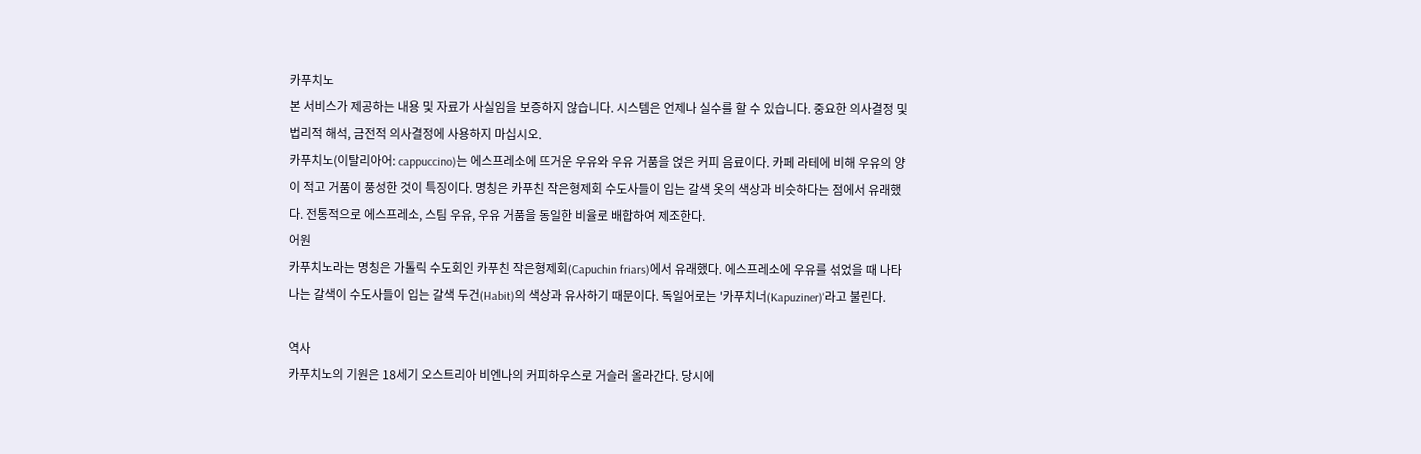카푸치노
본 서비스가 제공하는 내용 및 자료가 사실임을 보증하지 않습니다. 시스템은 언제나 실수를 할 수 있습니다. 중요한 의사결정 및 법리적 해석, 금전적 의사결정에 사용하지 마십시오.
카푸치노(이탈리아어: cappuccino)는 에스프레소에 뜨거운 우유와 우유 거품을 얹은 커피 음료이다. 카페 라테에 비해 우유의 양이 적고 거품이 풍성한 것이 특징이다. 명칭은 카푸친 작은형제회 수도사들이 입는 갈색 옷의 색상과 비슷하다는 점에서 유래했다. 전통적으로 에스프레소, 스팀 우유, 우유 거품을 동일한 비율로 배합하여 제조한다.
어원
카푸치노라는 명칭은 가톨릭 수도회인 카푸친 작은형제회(Capuchin friars)에서 유래했다. 에스프레소에 우유를 섞었을 때 나타나는 갈색이 수도사들이 입는 갈색 두건(Habit)의 색상과 유사하기 때문이다. 독일어로는 '카푸치너(Kapuziner)'라고 불린다.

역사
카푸치노의 기원은 18세기 오스트리아 비엔나의 커피하우스로 거슬러 올라간다. 당시에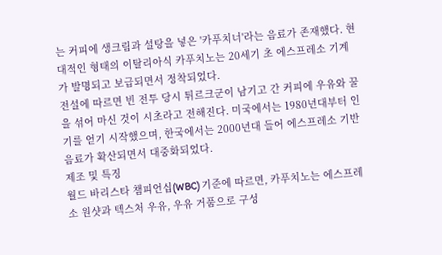는 커피에 생크림과 설탕을 넣은 '카푸치너'라는 음료가 존재했다. 현대적인 형태의 이탈리아식 카푸치노는 20세기 초 에스프레소 기계가 발명되고 보급되면서 정착되었다.
전설에 따르면 빈 전투 당시 튀르크군이 남기고 간 커피에 우유와 꿀을 섞어 마신 것이 시초라고 전해진다. 미국에서는 1980년대부터 인기를 얻기 시작했으며, 한국에서는 2000년대 들어 에스프레소 기반 음료가 확산되면서 대중화되었다.
제조 및 특징
월드 바리스타 챔피언십(WBC) 기준에 따르면, 카푸치노는 에스프레소 원샷과 텍스처 우유, 우유 거품으로 구성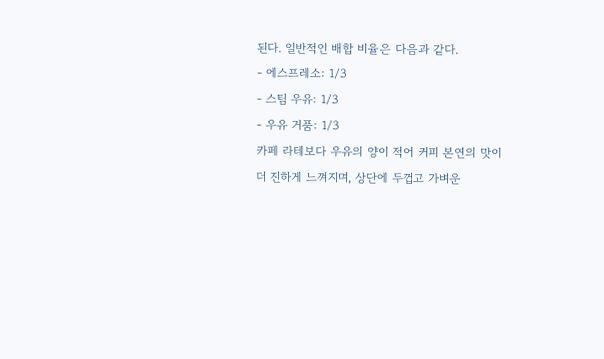된다. 일반적인 배합 비율은 다음과 같다.
- 에스프레소: 1/3
- 스팀 우유: 1/3
- 우유 거품: 1/3
카페 라테보다 우유의 양이 적어 커피 본연의 맛이 더 진하게 느껴지며, 상단에 두껍고 가벼운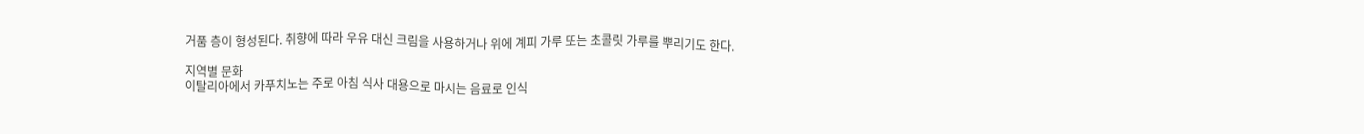거품 층이 형성된다. 취향에 따라 우유 대신 크림을 사용하거나 위에 계피 가루 또는 초콜릿 가루를 뿌리기도 한다.

지역별 문화
이탈리아에서 카푸치노는 주로 아침 식사 대용으로 마시는 음료로 인식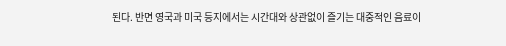된다. 반면 영국과 미국 등지에서는 시간대와 상관없이 즐기는 대중적인 음료이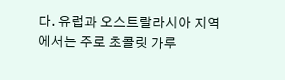다. 유럽과 오스트랄라시아 지역에서는 주로 초콜릿 가루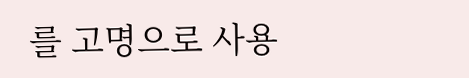를 고명으로 사용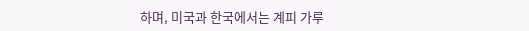하며, 미국과 한국에서는 계피 가루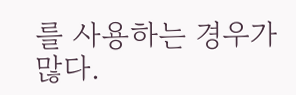를 사용하는 경우가 많다.